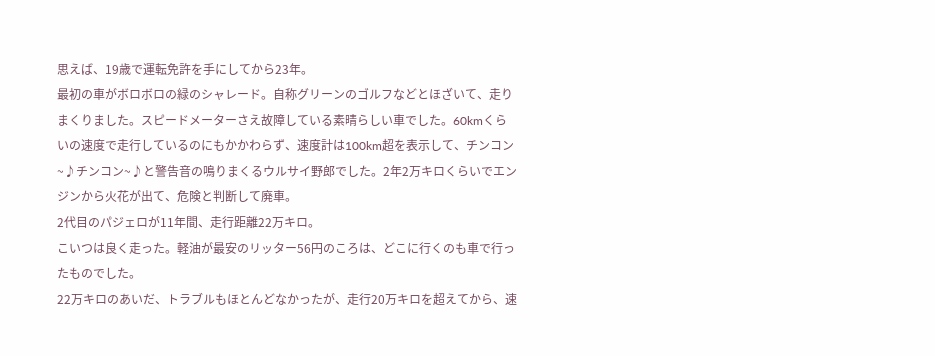思えば、19歳で運転免許を手にしてから23年。
最初の車がボロボロの緑のシャレード。自称グリーンのゴルフなどとほざいて、走りまくりました。スピードメーターさえ故障している素晴らしい車でした。60kmくらいの速度で走行しているのにもかかわらず、速度計は100km超を表示して、チンコン~♪チンコン~♪と警告音の鳴りまくるウルサイ野郎でした。2年2万キロくらいでエンジンから火花が出て、危険と判断して廃車。
2代目のパジェロが11年間、走行距離22万キロ。
こいつは良く走った。軽油が最安のリッター56円のころは、どこに行くのも車で行ったものでした。
22万キロのあいだ、トラブルもほとんどなかったが、走行20万キロを超えてから、速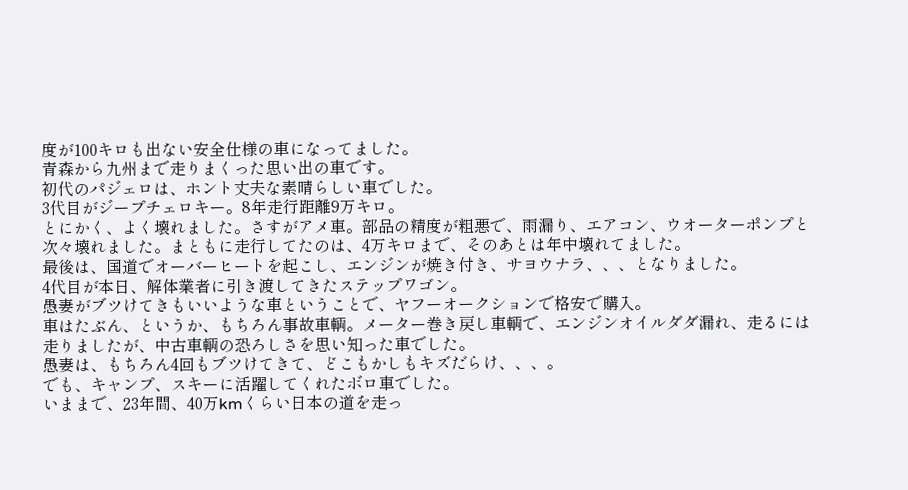度が100キロも出ない安全仕様の車になってました。
青森から九州まで走りまくった思い出の車です。
初代のパジェロは、ホント丈夫な素晴らしい車でした。
3代目がジープチェロキー。8年走行距離9万キロ。
とにかく、よく壊れました。さすがアメ車。部品の精度が粗悪で、雨漏り、エアコン、ウオーターポンプと次々壊れました。まともに走行してたのは、4万キロまで、そのあとは年中壊れてました。
最後は、国道でオーバーヒートを起こし、エンジンが焼き付き、サヨウナラ、、、となりました。
4代目が本日、解体業者に引き渡してきたステップワゴン。
愚妻がブツけてきもいいような車ということで、ヤフーオークションで格安で購入。
車はたぶん、というか、もちろん事故車輌。メーター巻き戻し車輌で、エンジンオイルダダ漏れ、走るには走りましたが、中古車輌の恐ろしさを思い知った車でした。
愚妻は、もちろん4回もブツけてきて、どこもかしもキズだらけ、、、。
でも、キャンプ、スキーに活躍してくれたボロ車でした。
いままで、23年間、40万kmくらい日本の道を走っ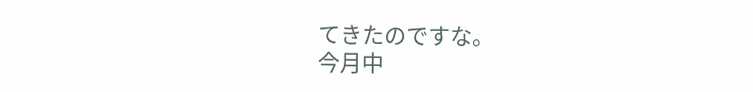てきたのですな。
今月中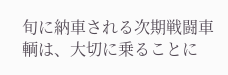旬に納車される次期戦闘車輌は、大切に乗ることに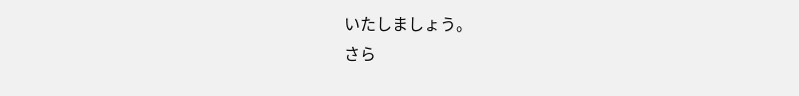いたしましょう。
さら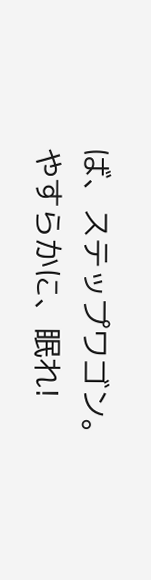ば、ステップワゴン。
やすらかに、眠れ!